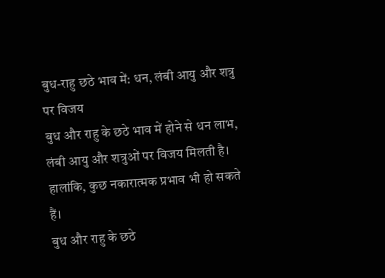बुध-राहु छठे भाव में: धन, लंबी आयु और शत्रु पर विजय
बुध और राहु के छठे भाव में होने से धन लाभ, लंबी आयु और शत्रुओं पर विजय मिलती है। हालांकि, कुछ नकारात्मक प्रभाव भी हो सकते हैं।
बुध और राहु के छठे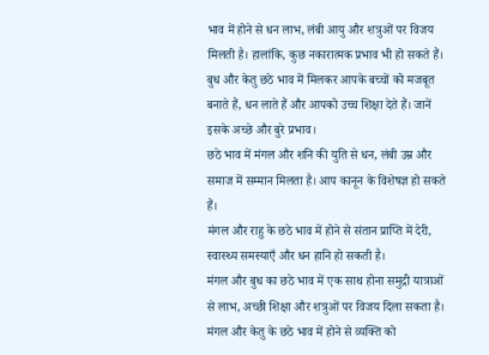भाव में होने से धन लाभ, लंबी आयु और शत्रुओं पर विजय मिलती है। हालांकि, कुछ नकारात्मक प्रभाव भी हो सकते हैं।
बुध और केतु छठे भाव में मिलकर आपके बच्चों को मजबूत बनाते हैं, धन लाते हैं और आपको उच्च शिक्षा देते हैं। जानें इसके अच्छे और बुरे प्रभाव।
छठे भाव में मंगल और शनि की युति से धन, लंबी उम्र और समाज में सम्मान मिलता है। आप कानून के विशेषज्ञ हो सकते हैं।
मंगल और राहु के छठे भाव में होने से संतान प्राप्ति में देरी, स्वास्थ्य समस्याएँ और धन हानि हो सकती है।
मंगल और बुध का छठे भाव में एक साथ होना समुद्री यात्राओं से लाभ, अच्छी शिक्षा और शत्रुओं पर विजय दिला सकता है।
मंगल और केतु के छठे भाव में होने से व्यक्ति को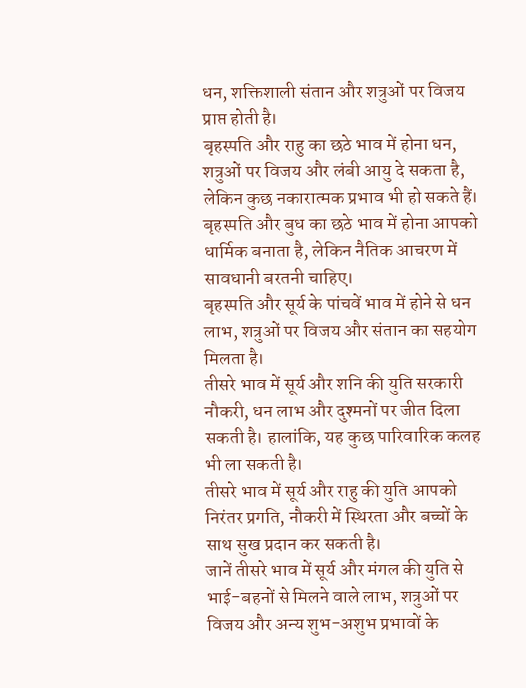धन, शक्तिशाली संतान और शत्रुओं पर विजय प्राप्त होती है।
बृहस्पति और राहु का छठे भाव में होना धन, शत्रुओं पर विजय और लंबी आयु दे सकता है, लेकिन कुछ नकारात्मक प्रभाव भी हो सकते हैं।
बृहस्पति और बुध का छठे भाव में होना आपको धार्मिक बनाता है, लेकिन नैतिक आचरण में सावधानी बरतनी चाहिए।
बृहस्पति और सूर्य के पांचवें भाव में होने से धन लाभ, शत्रुओं पर विजय और संतान का सहयोग मिलता है।
तीसरे भाव में सूर्य और शनि की युति सरकारी नौकरी, धन लाभ और दुश्मनों पर जीत दिला सकती है। हालांकि, यह कुछ पारिवारिक कलह भी ला सकती है।
तीसरे भाव में सूर्य और राहु की युति आपको निरंतर प्रगति, नौकरी में स्थिरता और बच्चों के साथ सुख प्रदान कर सकती है।
जानें तीसरे भाव में सूर्य और मंगल की युति से भाई-बहनों से मिलने वाले लाभ, शत्रुओं पर विजय और अन्य शुभ-अशुभ प्रभावों के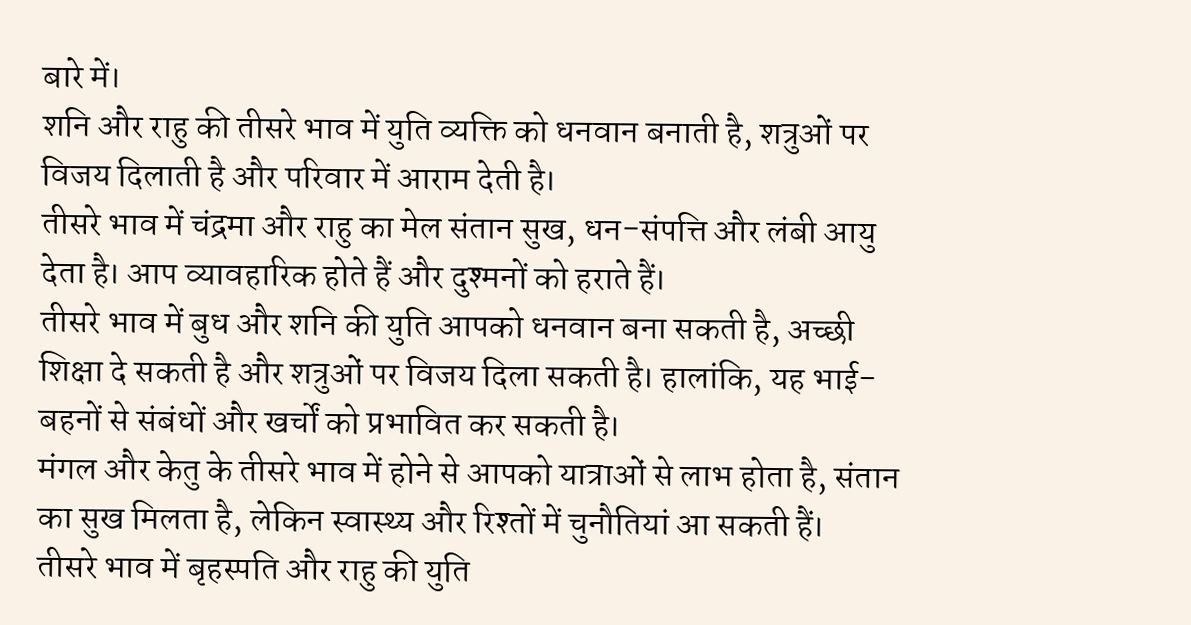बारे में।
शनि और राहु की तीसरे भाव में युति व्यक्ति को धनवान बनाती है, शत्रुओं पर विजय दिलाती है और परिवार में आराम देती है।
तीसरे भाव में चंद्रमा और राहु का मेल संतान सुख, धन-संपत्ति और लंबी आयु देता है। आप व्यावहारिक होते हैं और दुश्मनों को हराते हैं।
तीसरे भाव में बुध और शनि की युति आपको धनवान बना सकती है, अच्छी शिक्षा दे सकती है और शत्रुओं पर विजय दिला सकती है। हालांकि, यह भाई-बहनों से संबंधों और खर्चों को प्रभावित कर सकती है।
मंगल और केतु के तीसरे भाव में होने से आपको यात्राओं से लाभ होता है, संतान का सुख मिलता है, लेकिन स्वास्थ्य और रिश्तों में चुनौतियां आ सकती हैं।
तीसरे भाव में बृहस्पति और राहु की युति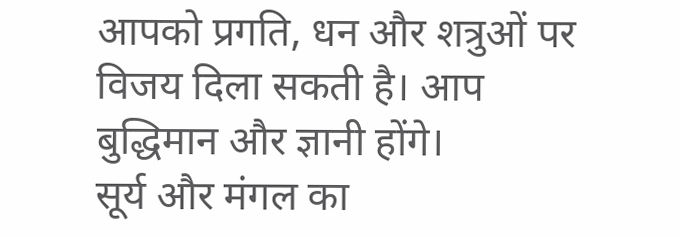आपको प्रगति, धन और शत्रुओं पर विजय दिला सकती है। आप बुद्धिमान और ज्ञानी होंगे।
सूर्य और मंगल का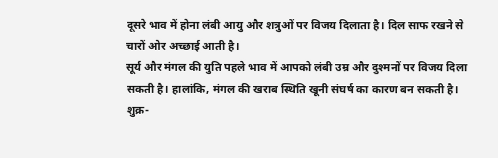दूसरे भाव में होना लंबी आयु और शत्रुओं पर विजय दिलाता है। दिल साफ रखने से चारों ओर अच्छाई आती है।
सूर्य और मंगल की युति पहले भाव में आपको लंबी उम्र और दुश्मनों पर विजय दिला सकती है। हालांकि, मंगल की खराब स्थिति खूनी संघर्ष का कारण बन सकती है।
शुक्र-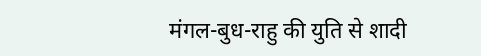मंगल-बुध-राहु की युति से शादी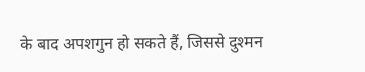के बाद अपशगुन हो सकते हैं, जिससे दुश्मन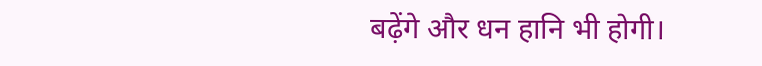बढ़ेंगे और धन हानि भी होगी।